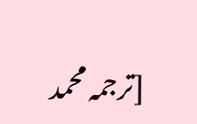[ترجمہ محمد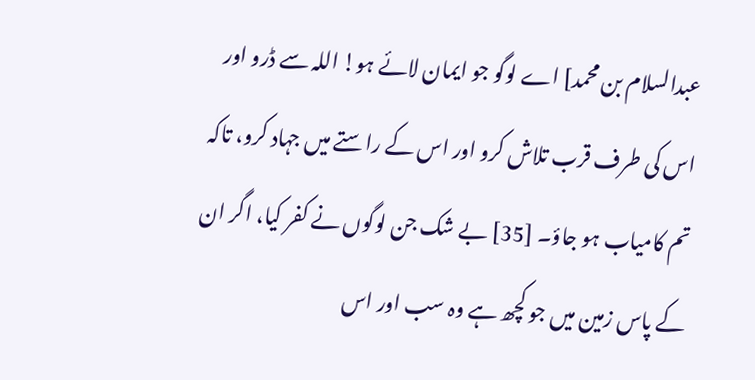عبدالسلام بن محمد] اے لوگو جو ایمان لائے ہو! اللہ سے ڈرو اور اس کی طرف قرب تلاش کرو اور اس کے راستے میں جہاد کرو، تاکہ تم کامیاب ہو جاؤ۔ [35] بے شک جن لوگوں نے کفر کیا، اگر ان کے پاس زمین میں جو کچھ ہے وہ سب اور اس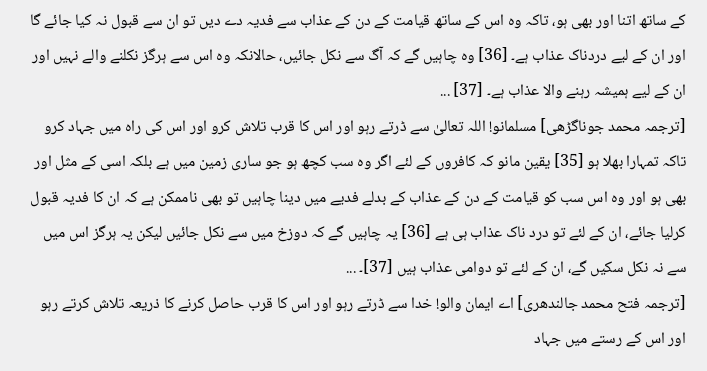کے ساتھ اتنا اور بھی ہو، تاکہ وہ اس کے ساتھ قیامت کے دن کے عذاب سے فدیہ دے دیں تو ان سے قبول نہ کیا جائے گا اور ان کے لیے دردناک عذاب ہے۔ [36] وہ چاہیں گے کہ آگ سے نکل جائیں، حالانکہ وہ اس سے ہرگز نکلنے والے نہیں اور ان کے لیے ہمیشہ رہنے والا عذاب ہے۔ [37] ...
[ترجمہ محمد جوناگڑھی] مسلمانو! اللہ تعالیٰ سے ڈرتے رہو اور اس کا قرب تلاش کرو اور اس کی راه میں جہاد کرو تاکہ تمہارا بھلا ہو [35] یقین مانو کہ کافروں کے لئے اگر وه سب کچھ ہو جو ساری زمین میں ہے بلکہ اسی کے مثل اور بھی ہو اور وه اس سب کو قیامت کے دن کے عذاب کے بدلے فدیے میں دینا چاہیں تو بھی ناممکن ہے کہ ان کا فدیہ قبول کرلیا جائے، ان کے لئے تو درد ناک عذاب ہی ہے [36] یہ چاہیں گے کہ دوزخ میں سے نکل جائیں لیکن یہ ہرگز اس میں سے نہ نکل سکیں گے، ان کے لئے تو دوامی عذاب ہیں [37]۔ ...
[ترجمہ فتح محمد جالندھری] اے ایمان والو! خدا سے ڈرتے رہو اور اس کا قرب حاصل کرنے کا ذریعہ تلاش کرتے رہو اور اس کے رستے میں جہاد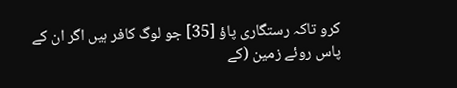کرو تاکہ رستگاری پاؤ [35] جو لوگ کافر ہیں اگر ان کے پاس روئے زمین (کے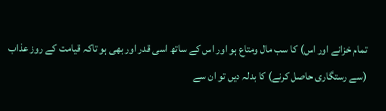تمام خزانے اور اس) کا سب مال ومتاع ہو اور اس کے ساتھ اسی قدر اور بھی ہو تاکہ قیامت کے روز عذاب (سے رستگاری حاصل کرنے) کا بدلہ دیں تو ان سے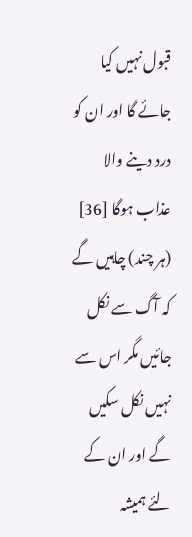قبول نہیں کیا جائے گا اور ان کو درد دینے والا عذاب ہوگا [36] (ہر چند) چاہیں گے کہ آگ سے نکل جائیں مگر اس سے نہیں نکل سکیں گے اور ان کے لئے ہمیشہ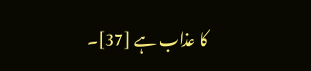کا عذاب ہے [37]۔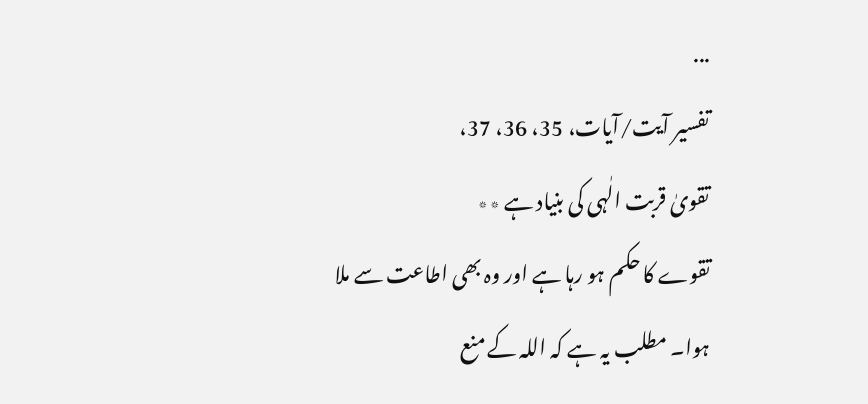...
تفسیر آیت/آیات، 35، 36، 37،
تقویٰ قربت الٰہی کی بنیاد ہے ٭٭
تقوے کا حکم ہو رہا ہے اور وہ بھی اطاعت سے ملا ہوا۔ مطلب یہ ہے کہ اللہ کے منع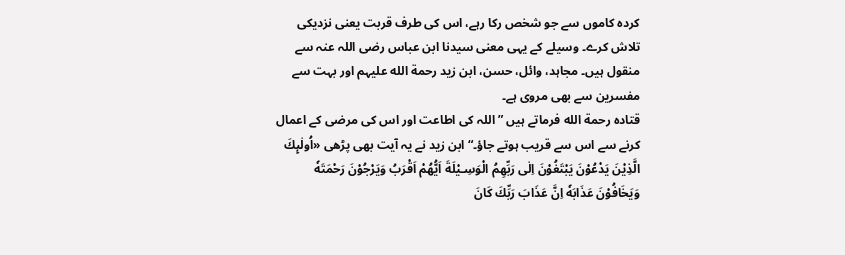کردہ کاموں سے جو شخص رکا رہے، اس کی طرف قربت یعنی نزدیکی تلاش کرے۔ وسیلے کے یہی معنی سیدنا ابن عباس رضی اللہ عنہ سے منقول ہیں۔ مجاہد، وائل، حسن، ابن زید رحمة الله علیہم اور بہت سے مفسرین سے بھی مروی ہے۔
قتادہ رحمة الله فرماتے ہیں ”اللہ کی اطاعت اور اس کی مرضی کے اعمال کرنے سے اس سے قریب ہوتے جاؤ۔“ ابن زید نے یہ آیت بھی پڑھی «اُولٰىِٕكَ الَّذِيْنَ يَدْعُوْنَ يَبْتَغُوْنَ اِلٰى رَبِّهِمُ الْوَسِـيْلَةَ اَيُّهُمْ اَقْرَبُ وَيَرْجُوْنَ رَحْمَتَهٗ وَيَخَافُوْنَ عَذَابَهٗ اِنَّ عَذَابَ رَبِّكَ كَانَ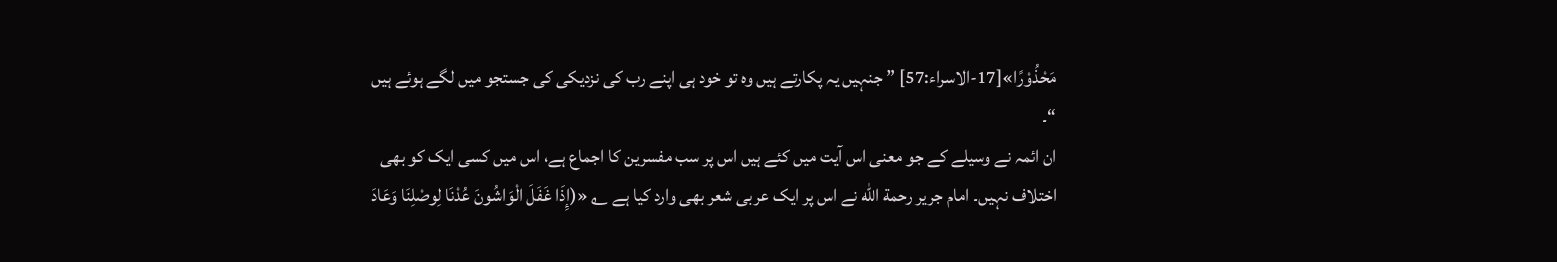مَحْذُوْرًا»[17-الاسراء:57] ” جنہیں یہ پکارتے ہیں وہ تو خود ہی اپنے رب کی نزدیکی کی جستجو میں لگے ہوئے ہیں “۔
ان ائمہ نے وسیلے کے جو معنی اس آیت میں کئے ہیں اس پر سب مفسرین کا اجماع ہے، اس میں کسی ایک کو بھی اختلاف نہیں۔ امام جریر رحمة الله نے اس پر ایک عربی شعر بھی وارد کیا ہے ؎ «(إِذَا غَفَلَ الْوَاشُونَ عُدْنَا لِوصْلِنَا وَعَادَ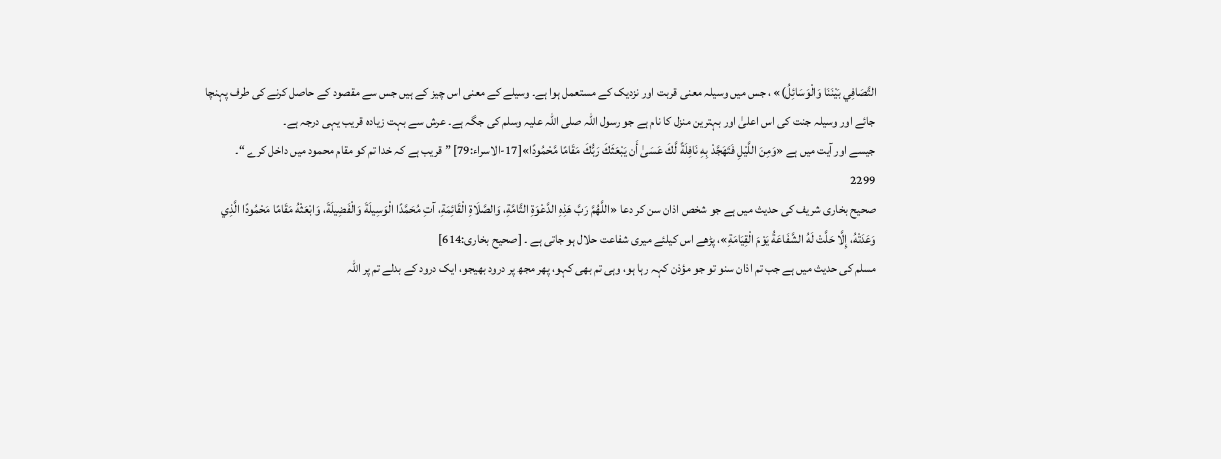التَّصَافِي بَيْنَنَا وَالْوَسَائِلُ)» ، جس میں وسیلہ معنی قربت اور نزدیک کے مستعمل ہوا ہے۔ وسیلے کے معنی اس چیز کے ہیں جس سے مقصود کے حاصل کرنے کی طرف پہنچا جائے اور وسیلہ جنت کی اس اعلیٰ اور بہترین منزل کا نام ہے جو رسول اللہ صلی اللہ علیہ وسلم کی جگہ ہے۔ عرش سے بہت زیادہ قریب یہی درجہ ہے۔
جیسے اور آیت میں ہے «وَمِنَ اللَّيْلِ فَتَهَجَّدْ بِهِ نَافِلَةً لَّكَ عَسَىٰ أَن يَبْعَثَكَ رَبُّكَ مَقَامًا مَّحْمُودًا»[17-الاسراء:79] ” قریب ہے کہ خدا تم کو مقام محمود میں داخل کرے “۔
2299
صحیح بخاری شریف کی حدیث میں ہے جو شخص اذان سن کر دعا «اللَّهُمَّ رَبَّ هَذِهِ الدَّعْوَةِ التَّامَّةِ، وَالصَّلَاةِ الْقَائِمَةِ، آتِ مُحَمَّدًا الْوَسِيلَةَ وَالْفَضِيلَةَ، وَابْعَثْهُ مَقَامًا مَحْمُودًا الَّذِي وَعَدَتْهُ، إِلَّا حَلَّتْ لَهُ الشَّفَاعَةُ يَوْمَ الْقِيَامَةِ»، پڑھے اس کیلئے میری شفاعت حلال ہو جاتی ہے ۔ [صحیح بخاری:614]
مسلم کی حدیث میں ہے جب تم اذان سنو تو جو مؤذن کہہ رہا ہو، وہی تم بھی کہو، پھر مجھ پر درود بھیجو، ایک درود کے بدلے تم پر اللہ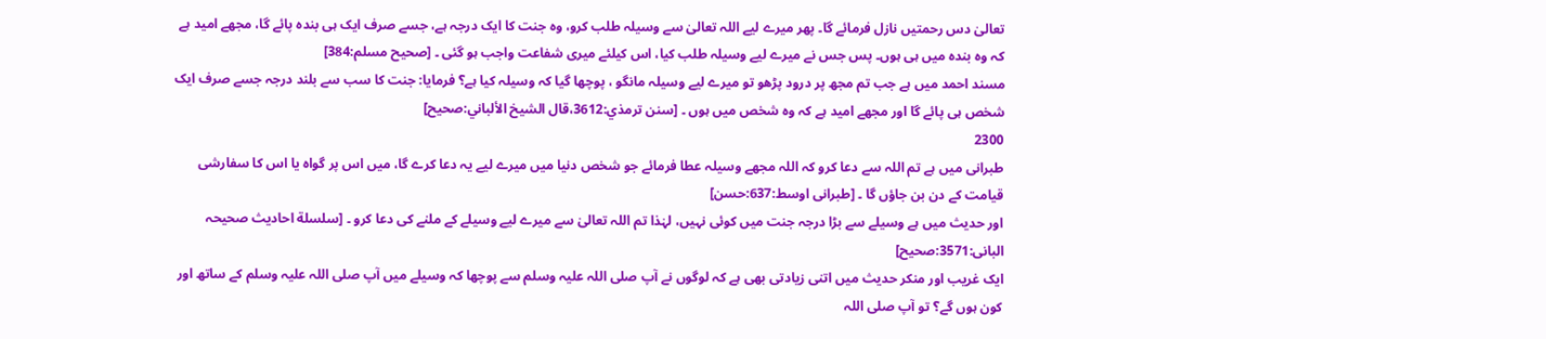تعالیٰ دس رحمتیں نازل فرمائے گا۔ پھر میرے لیے اللہ تعالیٰ سے وسیلہ طلب کرو، وہ جنت کا ایک درجہ ہے، جسے صرف ایک ہی بندہ پائے گا، مجھے امید ہے کہ وہ بندہ میں ہی ہوں۔ پس جس نے میرے لیے وسیلہ طلب کیا، اس کیلئے میری شفاعت واجب ہو گئی ۔ [صحیح مسلم:384]
مسند احمد میں ہے جب تم مجھ پر درود پڑھو تو میرے لیے وسیلہ مانگو ، پوچھا گیا کہ وسیلہ کیا ہے؟ فرمایا: جنت کا سب سے بلند درجہ جسے صرف ایک شخص ہی پائے گا اور مجھے امید ہے کہ وہ شخص میں ہوں ۔ [سنن ترمذي:3612،قال الشيخ الألباني:صحیح]
2300
طبرانی میں ہے تم اللہ سے دعا کرو کہ اللہ مجھے وسیلہ عطا فرمائے جو شخص دنیا میں میرے لیے یہ دعا کرے گا، میں اس پر گواہ یا اس کا سفارشی قیامت کے دن بن جاؤں گا ۔ [طبرانی اوسط:637:حسن]
اور حدیث میں ہے وسیلے سے بڑا درجہ جنت میں کوئی نہیں، لہٰذا تم اللہ تعالیٰ سے میرے لیے وسیلے کے ملنے کی دعا کرو ۔ [سلسلة احادیث صحیحہ البانی:3571:صحیح]
ایک غریب اور منکر حدیث میں اتنی زیادتی بھی ہے کہ لوگوں نے آپ صلی اللہ علیہ وسلم سے پوچھا کہ وسیلے میں آپ صلی اللہ علیہ وسلم کے ساتھ اور کون ہوں گے؟ تو آپ صلی اللہ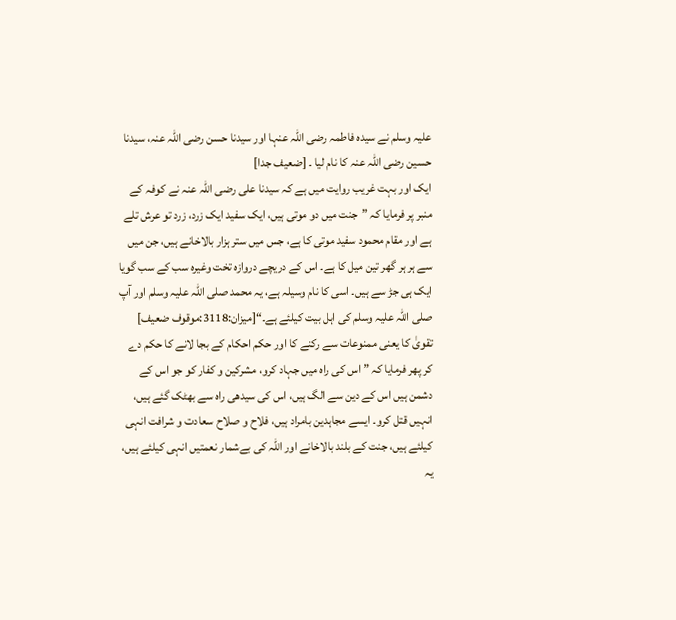علیہ وسلم نے سیدہ فاطمہ رضی اللہ عنہا اور سیدنا حسن رضی اللہ عنہ، سیدنا حسین رضی اللہ عنہ کا نام لیا ۔ [ضعیف جدا]
ایک اور بہت غریب روایت میں ہے کہ سیدنا علی رضی اللہ عنہ نے کوفہ کے منبر پر فرمایا کہ ”جنت میں دو موتی ہیں، ایک سفید ایک زرد، زرد تو عرش تلے ہے اور مقام محمود سفید موتی کا ہے، جس میں ستر ہزار بالاخانے ہیں، جن میں سے ہر ہر گھر تین میل کا ہے۔ اس کے دریچے دروازہ تخت وغیرہ سب کے سب گویا ایک ہی جڑ سے ہیں۔ اسی کا نام وسیلہ ہے، یہ محمد صلی اللہ علیہ وسلم اور آپ صلی اللہ علیہ وسلم کی اہل بیت کیلئے ہے۔“[میزان:3118:موقوف ضعیف]
تقویٰ کا یعنی ممنوعات سے رکنے کا اور حکم احکام کے بجا لانے کا حکم دے کر پھر فرمایا کہ ” اس کی راہ میں جہاد کرو، مشرکین و کفار کو جو اس کے دشمن ہیں اس کے دین سے الگ ہیں، اس کی سیدھی راہ سے بھٹک گئے ہیں، انہیں قتل کرو۔ ایسے مجاہدین بامراد ہیں، فلاح و صلاح سعادت و شرافت انہی کیلئے ہیں، جنت کے بلند بالاخانے اور اللہ کی بےشمار نعمتیں انہی کیلئے ہیں، یہ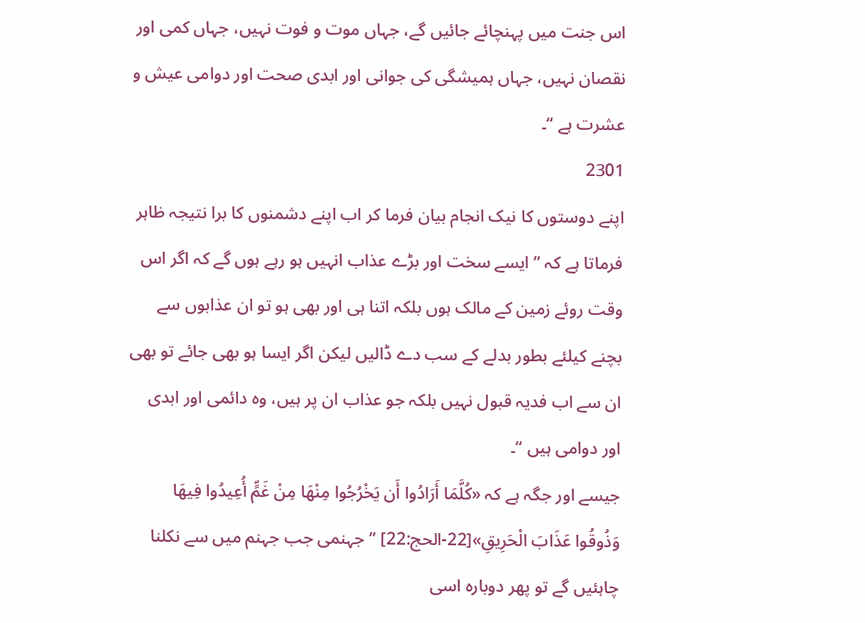اس جنت میں پہنچائے جائیں گے، جہاں موت و فوت نہیں، جہاں کمی اور نقصان نہیں، جہاں ہمیشگی کی جوانی اور ابدی صحت اور دوامی عیش و عشرت ہے “۔
2301
اپنے دوستوں کا نیک انجام بیان فرما کر اب اپنے دشمنوں کا برا نتیجہ ظاہر فرماتا ہے کہ ” ایسے سخت اور بڑے عذاب انہیں ہو رہے ہوں گے کہ اگر اس وقت روئے زمین کے مالک ہوں بلکہ اتنا ہی اور بھی ہو تو ان عذابوں سے بچنے کیلئے بطور بدلے کے سب دے ڈالیں لیکن اگر ایسا ہو بھی جائے تو بھی ان سے اب فدیہ قبول نہیں بلکہ جو عذاب ان پر ہیں، وہ دائمی اور ابدی اور دوامی ہیں “۔
جیسے اور جگہ ہے کہ «كُلَّمَا أَرَادُوا أَن يَخْرُجُوا مِنْهَا مِنْ غَمٍّ أُعِيدُوا فِيهَا وَذُوقُوا عَذَابَ الْحَرِيقِ»[22-الحج:22] ” جہنمی جب جہنم میں سے نکلنا چاہئیں گے تو پھر دوبارہ اسی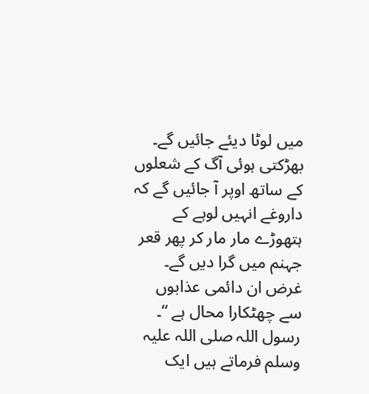میں لوٹا دیئے جائیں گے۔ بھڑکتی ہوئی آگ کے شعلوں کے ساتھ اوپر آ جائیں گے کہ داروغے انہیں لوہے کے ہتھوڑے مار مار کر پھر قعر جہنم میں گرا دیں گے۔ غرض ان دائمی عذابوں سے چھٹکارا محال ہے “۔
رسول اللہ صلی اللہ علیہ وسلم فرماتے ہیں ایک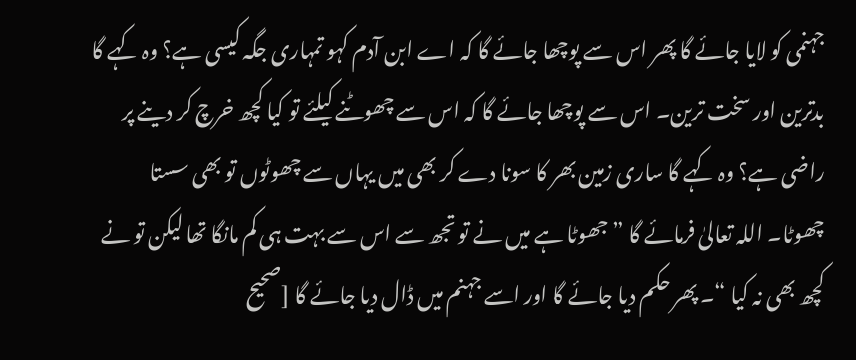جہنمی کو لایا جائے گا پھر اس سے پوچھا جائے گا کہ اے ابن آدم کہو تمہاری جگہ کیسی ہے؟ وہ کہے گا بدترین اور سخت ترین۔ اس سے پوچھا جائے گا کہ اس سے چھوٹنے کیلئے تو کیا کچھ خرچ کر دینے پر راضی ہے؟ وہ کہے گا ساری زمین بھر کا سونا دے کر بھی میں یہاں سے چھوٹوں تو بھی سستا چھوٹا۔ اللہ تعالیٰ فرمائے گا ” جھوٹا ہے میں نے تو تجھ سے اس سے بہت ہی کم مانگا تھا لیکن تو نے کچھ بھی نہ کیا “۔ پھر حکم دیا جائے گا اور اسے جہنم میں ڈال دیا جائے گا [صحیح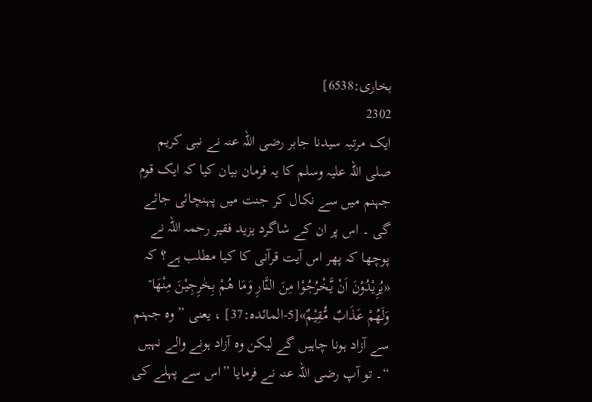بخاری:6538]
2302
ایک مرتبہ سیدنا جابر رضی اللہ عنہ نے نبی کریم صلی اللہ علیہ وسلم کا یہ فرمان بیان کیا کہ ایک قوم جہنم میں سے نکال کر جنت میں پہنچائی جائے گی ۔ اس پر ان کے شاگرد یزید فقیر رحمہ اللہ نے پوچھا کہ پھر اس آیت قرآنی کا کیا مطلب ہے؟ کہ «يُرِيْدُوْنَ اَنْ يَّخْرُجُوْا مِنَ النَّارِ وَمَا هُمْ بِخٰرِجِيْنَ مِنْهَا ۡ وَلَهُمْ عَذَابٌ مُّقِيْمٌ»[5-المائدہ:37] ، یعنی ” وہ جہنم سے آزاد ہونا چاہیں گے لیکن وہ آزاد ہونے والے نہیں “۔ تو آپ رضی اللہ عنہ نے فرمایا ”اس سے پہلے کی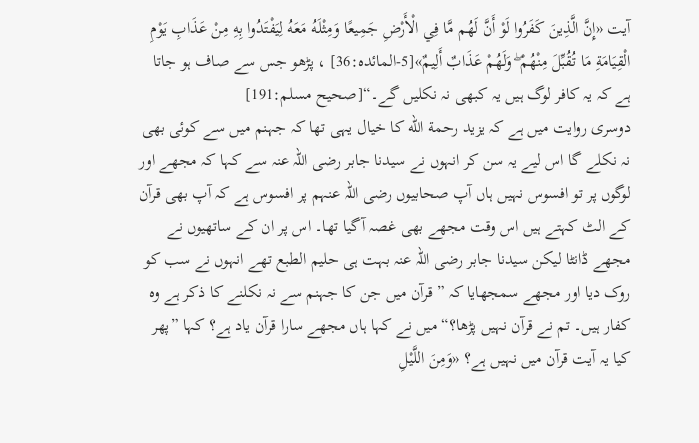آیت «إِنَّ الَّذِينَ كَفَرُوا لَوْ أَنَّ لَهُم مَّا فِي الْأَرْضِ جَمِيعًا وَمِثْلَهُ مَعَهُ لِيَفْتَدُوا بِهِ مِنْ عَذَابِ يَوْمِ الْقِيَامَةِ مَا تُقُبِّلَ مِنْهُمْ ۖ وَلَهُمْ عَذَابٌ أَلِيمٌ»[5-المائدہ:36] ، پڑھو جس سے صاف ہو جاتا ہے کہ یہ کافر لوگ ہیں یہ کبھی نہ نکلیں گے۔“[صحیح مسلم:191]
دوسری روایت میں ہے کہ یزید رحمة الله کا خیال یہی تھا کہ جہنم میں سے کوئی بھی نہ نکلے گا اس لیے یہ سن کر انہوں نے سیدنا جابر رضی اللہ عنہ سے کہا کہ مجھے اور لوگوں پر تو افسوس نہیں ہاں آپ صحابیوں رضی اللہ عنہم پر افسوس ہے کہ آپ بھی قرآن کے الٹ کہتے ہیں اس وقت مجھے بھی غصہ آگیا تھا۔ اس پر ان کے ساتھیوں نے مجھے ڈانٹا لیکن سیدنا جابر رضی اللہ عنہ بہت ہی حلیم الطبع تھے انہوں نے سب کو روک دیا اور مجھے سمجھایا کہ ”قرآن میں جن کا جہنم سے نہ نکلنے کا ذکر ہے وہ کفار ہیں۔ تم نے قرآن نہیں پڑھا؟“ میں نے کہا ہاں مجھے سارا قرآن یاد ہے؟ کہا ”پھر کیا یہ آیت قرآن میں نہیں ہے؟ «وَمِنَ اللَّيْلِ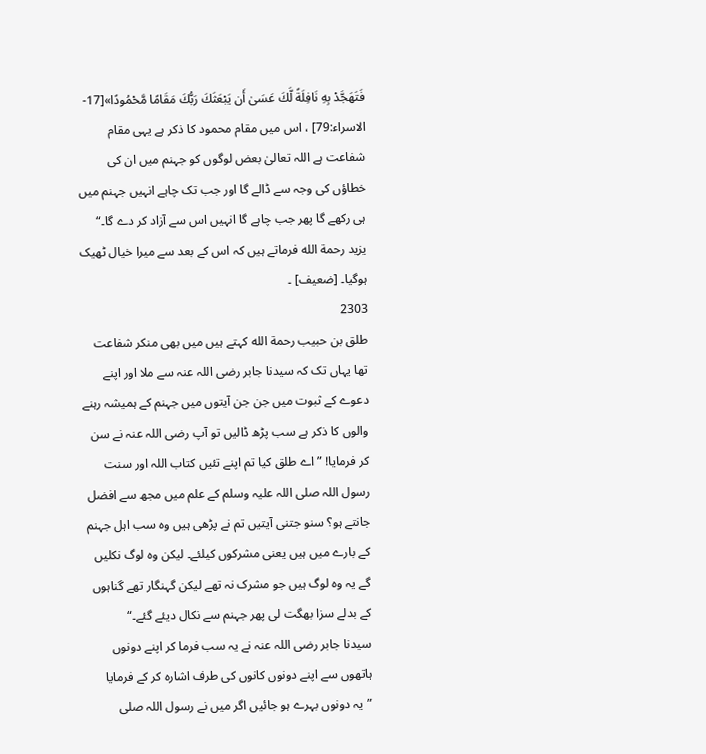فَتَهَجَّدْ بِهِ نَافِلَةً لَّكَ عَسَىٰ أَن يَبْعَثَكَ رَبُّكَ مَقَامًا مَّحْمُودًا»[17-الاسراء:79] ، اس میں مقام محمود کا ذکر ہے یہی مقام شفاعت ہے اللہ تعالیٰ بعض لوگوں کو جہنم میں ان کی خطاؤں کی وجہ سے ڈالے گا اور جب تک چاہے انہیں جہنم میں ہی رکھے گا پھر جب چاہے گا انہیں اس سے آزاد کر دے گا۔“ یزید رحمة الله فرماتے ہیں کہ اس کے بعد سے میرا خیال ٹھیک ہوگیا۔ [ضعیف] ۔
2303
طلق بن حبیب رحمة الله کہتے ہیں میں بھی منکر شفاعت تھا یہاں تک کہ سیدنا جابر رضی اللہ عنہ سے ملا اور اپنے دعوے کے ثبوت میں جن جن آیتوں میں جہنم کے ہمیشہ رہنے والوں کا ذکر ہے سب پڑھ ڈالیں تو آپ رضی اللہ عنہ نے سن کر فرمایا! ”اے طلق کیا تم اپنے تئیں کتاب اللہ اور سنت رسول اللہ صلی اللہ علیہ وسلم کے علم میں مجھ سے افضل جانتے ہو؟ سنو جتنی آیتیں تم نے پڑھی ہیں وہ سب اہل جہنم کے بارے میں ہیں یعنی مشرکوں کیلئے۔ لیکن وہ لوگ نکلیں گے یہ وہ لوگ ہیں جو مشرک نہ تھے لیکن گہنگار تھے گناہوں کے بدلے سزا بھگت لی پھر جہنم سے نکال دیئے گئے۔“
سیدنا جابر رضی اللہ عنہ نے یہ سب فرما کر اپنے دونوں ہاتھوں سے اپنے دونوں کانوں کی طرف اشارہ کر کے فرمایا ”یہ دونوں بہرے ہو جائیں اگر میں نے رسول اللہ صلی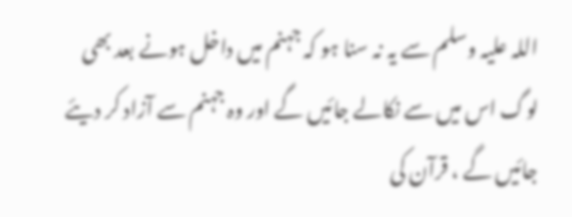اللہ علیہ وسلم سے یہ نہ سنا ہو کہ جہنم میں داخل ہونے بعد بھی لوگ اس میں سے نکالے جائیں گے اور وہ جہنم سے آزاد کر دیئے جائیں گے ، قرآن کی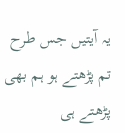یہ آیتیں جس طرح تم پڑھتے ہو ہم بھی پڑھتے ہی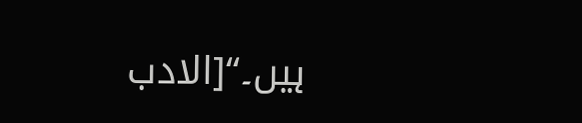ہیں۔“[الادب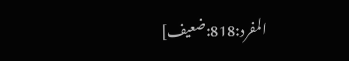المفرد:818:ضعیف]